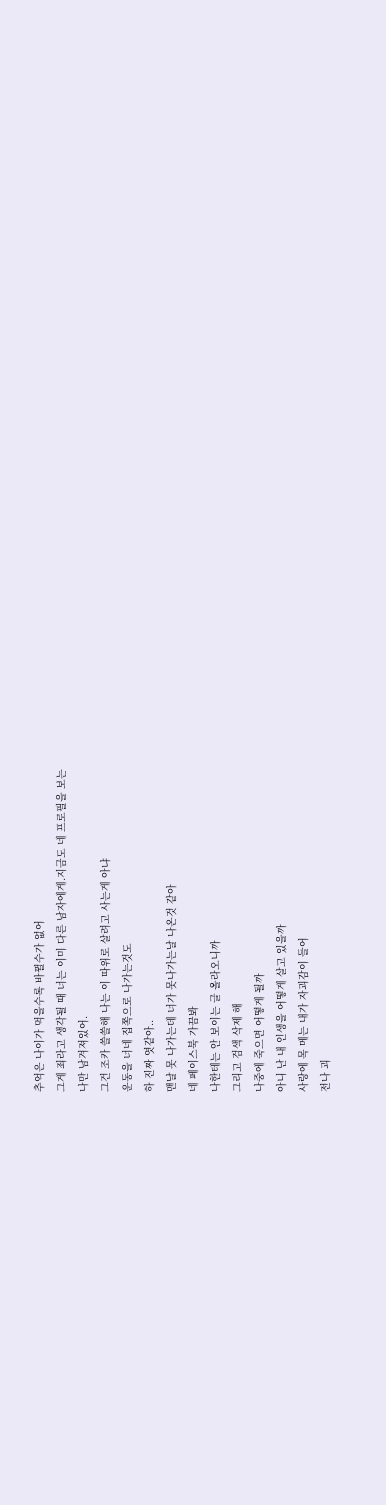추억은 나이가 먹을수록 바뀔수가 없어
그게 죄라고 생각될 때 너는 이미 다른 남자에게.지금도 네 프로필을 보는
나만 남겨져있어.
그건 조카 쓸쓸해 나는 이 따위로 살려고 사는게 아냐
운동을 너네 집쪽으로 나가는것도
하 진짜 엿같아..
맨날 못 나가는데 너가 못나가는날 나온것 같아
네 페이스북 가끔봐
나한테는 안 보이는 글 올라오니까
그리고 검색 삭제 해
나중에 죽으면 어떻게 될까
아니 난 내 인생을 어떻게 살고 있을까
사랑에 목 메는 내가 자괴감이 들어
전나 괴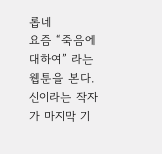롭네
요즘 “죽음에 대하여” 라는 웹툰을 본다.
신이라는 작자가 마지막 기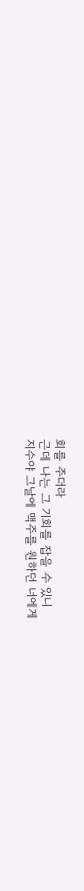회를 주더라
근데 나는 그 기회를 잡을 수 있니
지수야 그날에 맥주를 원하던 너에게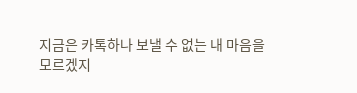지금은 카톡하나 보낼 수 없는 내 마음을
모르겠지